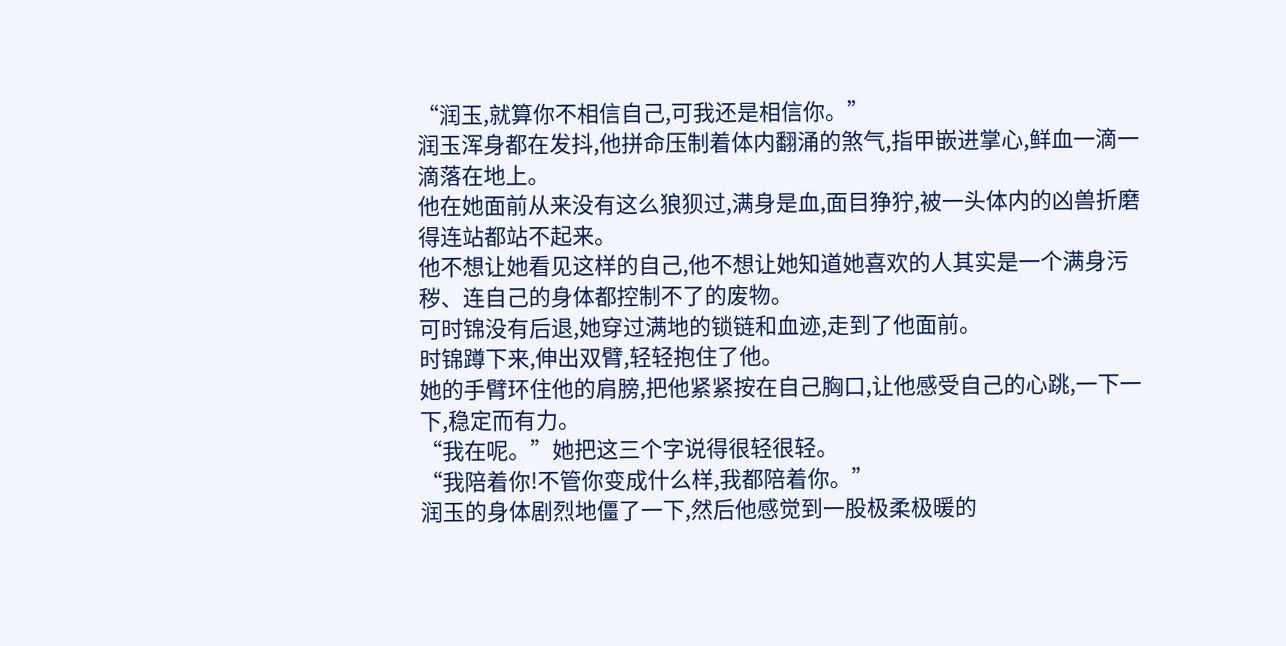“润玉,就算你不相信自己,可我还是相信你。”
润玉浑身都在发抖,他拼命压制着体内翻涌的煞气,指甲嵌进掌心,鲜血一滴一滴落在地上。
他在她面前从来没有这么狼狈过,满身是血,面目狰狞,被一头体内的凶兽折磨得连站都站不起来。
他不想让她看见这样的自己,他不想让她知道她喜欢的人其实是一个满身污秽、连自己的身体都控制不了的废物。
可时锦没有后退,她穿过满地的锁链和血迹,走到了他面前。
时锦蹲下来,伸出双臂,轻轻抱住了他。
她的手臂环住他的肩膀,把他紧紧按在自己胸口,让他感受自己的心跳,一下一下,稳定而有力。
“我在呢。”她把这三个字说得很轻很轻。
“我陪着你!不管你变成什么样,我都陪着你。”
润玉的身体剧烈地僵了一下,然后他感觉到一股极柔极暖的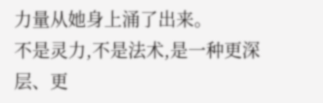力量从她身上涌了出来。
不是灵力,不是法术,是一种更深层、更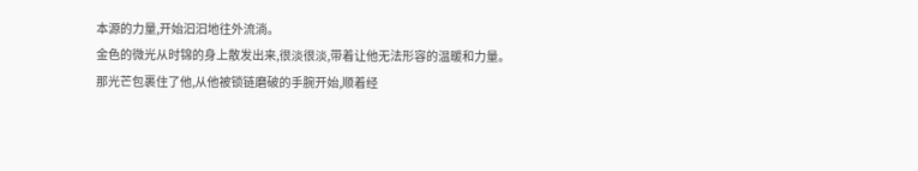本源的力量,开始汩汩地往外流淌。
金色的微光从时锦的身上散发出来,很淡很淡,带着让他无法形容的温暖和力量。
那光芒包裹住了他,从他被锁链磨破的手腕开始,顺着经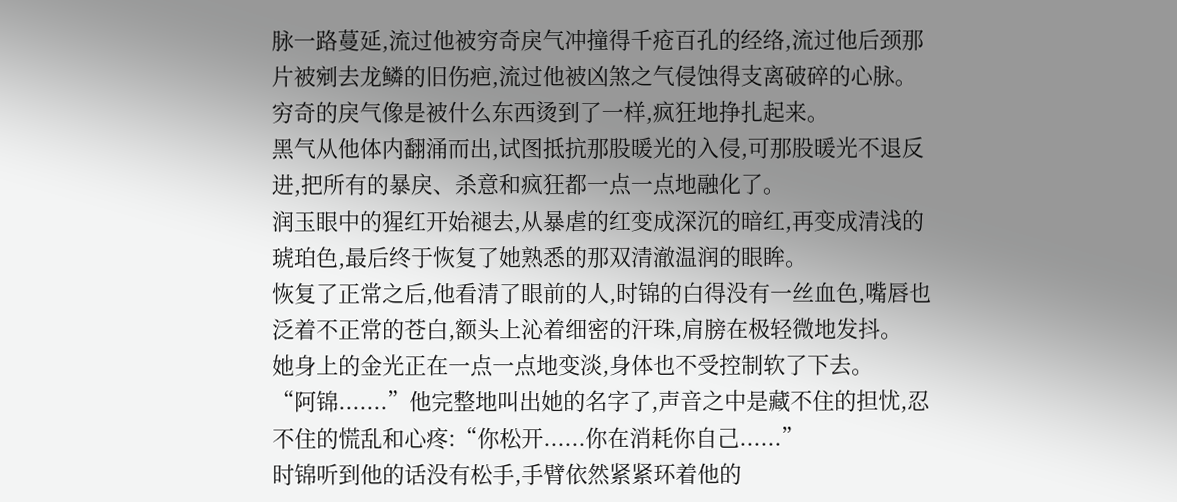脉一路蔓延,流过他被穷奇戾气冲撞得千疮百孔的经络,流过他后颈那片被剜去龙鳞的旧伤疤,流过他被凶煞之气侵蚀得支离破碎的心脉。
穷奇的戾气像是被什么东西烫到了一样,疯狂地挣扎起来。
黑气从他体内翻涌而出,试图抵抗那股暖光的入侵,可那股暖光不退反进,把所有的暴戾、杀意和疯狂都一点一点地融化了。
润玉眼中的猩红开始褪去,从暴虐的红变成深沉的暗红,再变成清浅的琥珀色,最后终于恢复了她熟悉的那双清澈温润的眼眸。
恢复了正常之后,他看清了眼前的人,时锦的白得没有一丝血色,嘴唇也泛着不正常的苍白,额头上沁着细密的汗珠,肩膀在极轻微地发抖。
她身上的金光正在一点一点地变淡,身体也不受控制软了下去。
“阿锦.......”他完整地叫出她的名字了,声音之中是藏不住的担忧,忍不住的慌乱和心疼:“你松开......你在消耗你自己......”
时锦听到他的话没有松手,手臂依然紧紧环着他的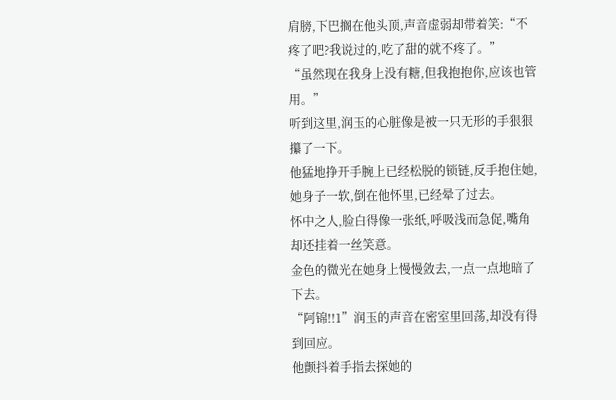肩膀,下巴搁在他头顶,声音虚弱却带着笑:“不疼了吧?我说过的,吃了甜的就不疼了。”
“虽然现在我身上没有糖,但我抱抱你,应该也管用。”
听到这里,润玉的心脏像是被一只无形的手狠狠攥了一下。
他猛地挣开手腕上已经松脱的锁链,反手抱住她,她身子一软,倒在他怀里,已经晕了过去。
怀中之人,脸白得像一张纸,呼吸浅而急促,嘴角却还挂着一丝笑意。
金色的微光在她身上慢慢敛去,一点一点地暗了下去。
“阿锦!!1”润玉的声音在密室里回荡,却没有得到回应。
他颤抖着手指去探她的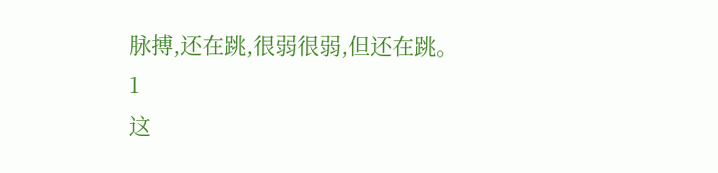脉搏,还在跳,很弱很弱,但还在跳。1
这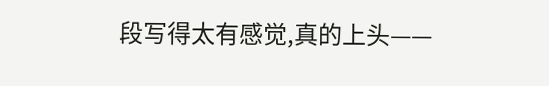段写得太有感觉,真的上头——